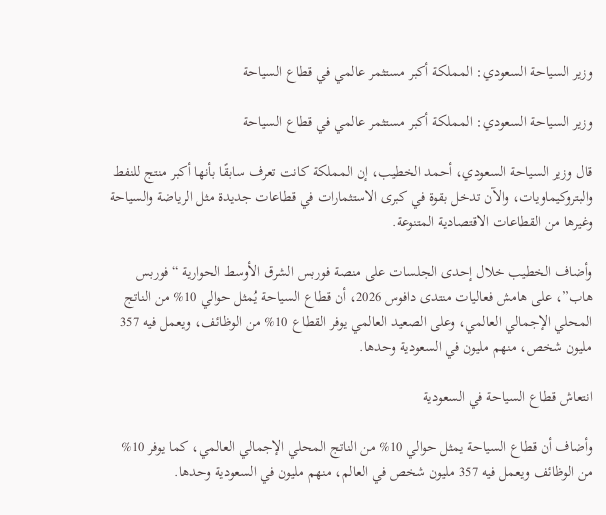وزير السياحة السعودي: المملكة أكبر مستثمر عالمي في قطاع السياحة

وزير السياحة السعودي: المملكة أكبر مستثمر عالمي في قطاع السياحة

قال وزير السياحة السعودي، أحمد الخطيب، إن المملكة كانت تعرف سابقًا بأنها أكبر منتج للنفط والبتروكيماويات، والآن تدخل بقوة في كبرى الاستثمارات في قطاعات جديدة مثل الرياضة والسياحة وغيرها من القطاعات الاقتصادية المتنوعة.

وأضاف الخطيب خلال إحدى الجلسات على منصة فوربس الشرق الأوسط الحوارية “فوربس هاب”، على هامش فعاليات منتدى دافوس 2026، أن قطاع السياحة يُمثل حوالي 10% من الناتج المحلي الإجمالي العالمي، وعلى الصعيد العالمي يوفر القطاع 10% من الوظائف، ويعمل فيه 357 مليون شخص، منهم مليون في السعودية وحدها.

انتعاش قطاع السياحة في السعودية

وأضاف أن قطاع السياحة يمثل حوالي 10% من الناتج المحلي الإجمالي العالمي، كما يوفر 10% من الوظائف ويعمل فيه 357 مليون شخص في العالم، منهم مليون في السعودية وحدها.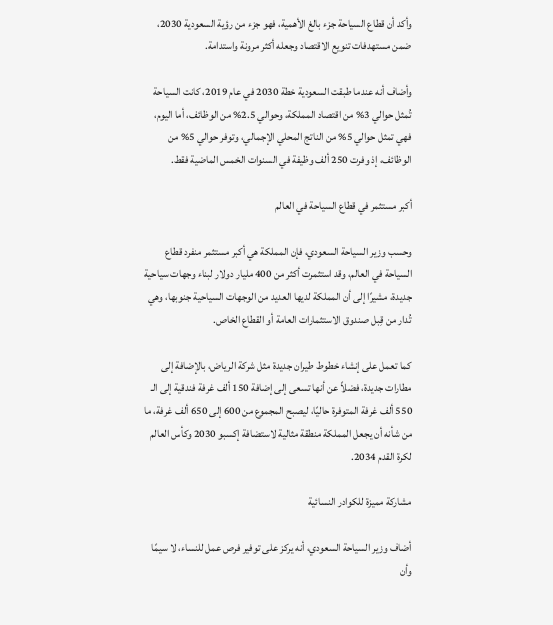وأكد أن قطاع السياحة جزء بالغ الأهمية، فهو جزء من رؤية السعودية 2030، ضمن مستهدفات تنويع الاقتصاد وجعله أكثر مرونة واستدامة.

وأضاف أنه عندما طبقت السعودية خطة 2030 في عام 2019، كانت السياحة تُمثل حوالي 3% من اقتصاد المملكة، وحوالي 2.5% من الوظائف، أما اليوم، فهي تمثل حوالي 5% من الناتج المحلي الإجمالي، وتوفر حوالي 5% من الوظائف، إذ وفرت 250 ألف وظيفة في السنوات الخمس الماضية فقط.

أكبر مستثمر في قطاع السياحة في العالم

وحسب وزير السياحة السعودي، فإن المملكة هي أكبر مستثمر منفرد قطاع السياحة في العالم، وقد استثمرت أكثر من 400 مليار دولار لبناء وجهات سياحية جديدة، مشيرًا إلى أن المملكة لديها العديد من الوجهات السياحية جنوبها، وهي تُدار من قِبل صندوق الاستثمارات العامة أو القطاع الخاص.

كما تعمل على إنشاء خطوط طيران جديدة مثل شركة الرياض، بالإضافة إلى مطارات جديدة، فضلاً عن أنها تسعى إلى إضافة 150 ألف غرفة فندقية إلى الـ 550 ألف غرفة المتوفرة حاليًا، ليصبح المجموع من 600 إلى 650 ألف غرفة، ما من شأنه أن يجعل المملكة منطقة مثالية لاستضافة إكسبو 2030 وكأس العالم لكرة القدم 2034.

مشاركة مميزة للكوادر النسائية

أضاف وزير السياحة السعودي، أنه يركز على توفير فرص عمل للنساء، لا سيمًا وأن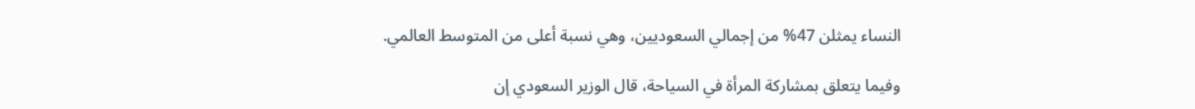النساء يمثلن 47% من إجمالي السعوديين، وهي نسبة أعلى من المتوسط العالمي.

وفيما يتعلق بمشاركة المرأة في السياحة، قال الوزير السعودي إن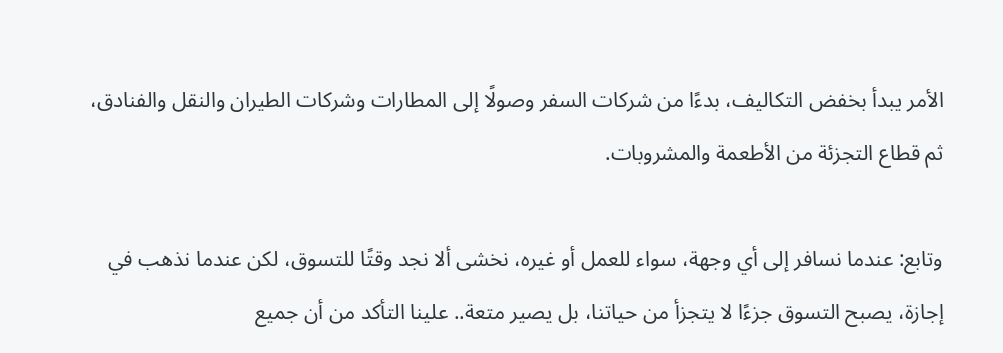الأمر يبدأ بخفض التكاليف، بدءًا من شركات السفر وصولًا إلى المطارات وشركات الطيران والنقل والفنادق، ثم قطاع التجزئة من الأطعمة والمشروبات.

وتابع: عندما نسافر إلى أي وجهة، سواء للعمل أو غيره، نخشى ألا نجد وقتًا للتسوق، لكن عندما نذهب في إجازة، يصبح التسوق جزءًا لا يتجزأ من حياتنا، بل يصير متعة.. علينا التأكد من أن جميع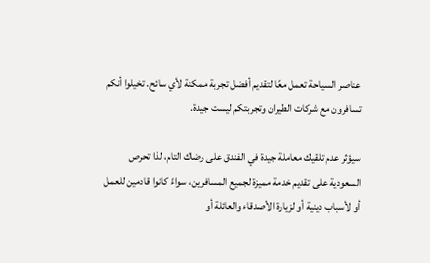عناصر السياحة تعمل معًا لتقديم أفضل تجربة ممكنة لأي سائح. تخيلوا أنكم تسافرون مع شركات الطيران وتجربتكم ليست جيدة.

سيؤثر عدم تلقيك معاملة جيدة في الفندق على رضاك التام، لذا تحرص السعودية على تقديم خدمة مميزة لجميع المسافرين، سواءً كانوا قادمين للعمل أو لأسباب دينية أو لزيارة الأصدقاء والعائلة أو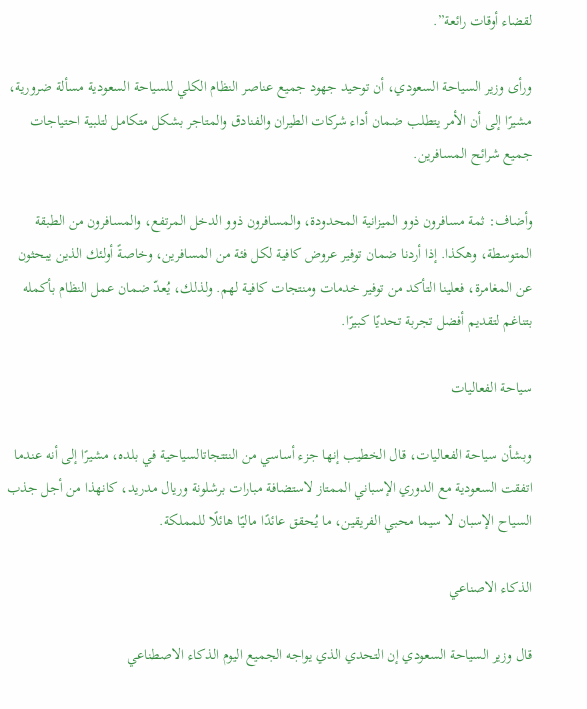لقضاء أوقات رائعة”.

ورأى وزير السياحة السعودي، أن توحيد جهود جميع عناصر النظام الكلي للسياحة السعودية مسألة ضرورية، مشيرًا إلى أن الأمر يتطلب ضمان أداء شركات الطيران والفنادق والمتاجر بشكل متكامل لتلبية احتياجات جميع شرائح المسافرين.

وأضاف: ثمة مسافرون ذوو الميزانية المحدودة، والمسافرون ذوو الدخل المرتفع، والمسافرون من الطبقة المتوسطة، وهكذا. إذا أردنا ضمان توفير عروض كافية لكل فئة من المسافرين، وخاصةً أولئك الذين يبحثون عن المغامرة، فعلينا التأكد من توفير خدمات ومنتجات كافية لهم. ولذلك، يُعدّ ضمان عمل النظام بأكمله بتناغم لتقديم أفضل تجربة تحديًا كبيرًا.

سياحة الفعاليات

وبشأن سياحة الفعاليات، قال الخطيب إنها جزء أساسي من النتتجاتالسياحية في بلده، مشيرًا إلى أنه عندما اتفقت السعودية مع الدوري الإسباني الممتاز لاستضافة مبارات برشلونة وريال مدريد، كانهذا من أجل جذب السياح الإسبان لا سيما محبي الفريقين، ما يُحقق عائدًا ماليًا هائلًا للمملكة.

الذكاء الاصناعي

قال وزير السياحة السعودي إن التحدي الذي يواجه الجميع اليوم الذكاء الاصطناعي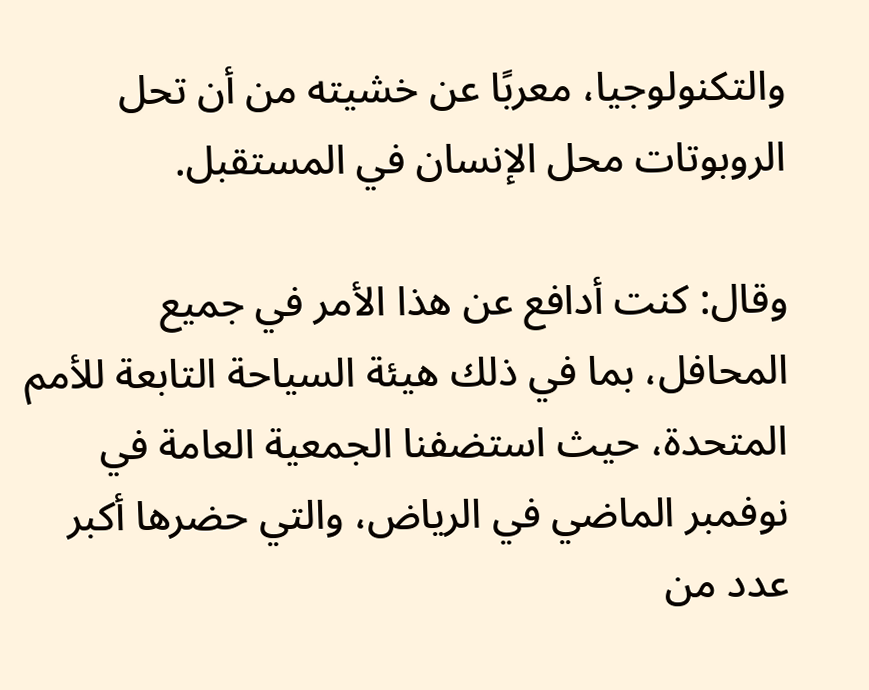والتكنولوجيا، معربًا عن خشيته من أن تحل الروبوتات محل الإنسان في المستقبل.

وقال: كنت أدافع عن هذا الأمر في جميع المحافل، بما في ذلك هيئة السياحة التابعة للأمم المتحدة، حيث استضفنا الجمعية العامة في نوفمبر الماضي في الرياض، والتي حضرها أكبر عدد من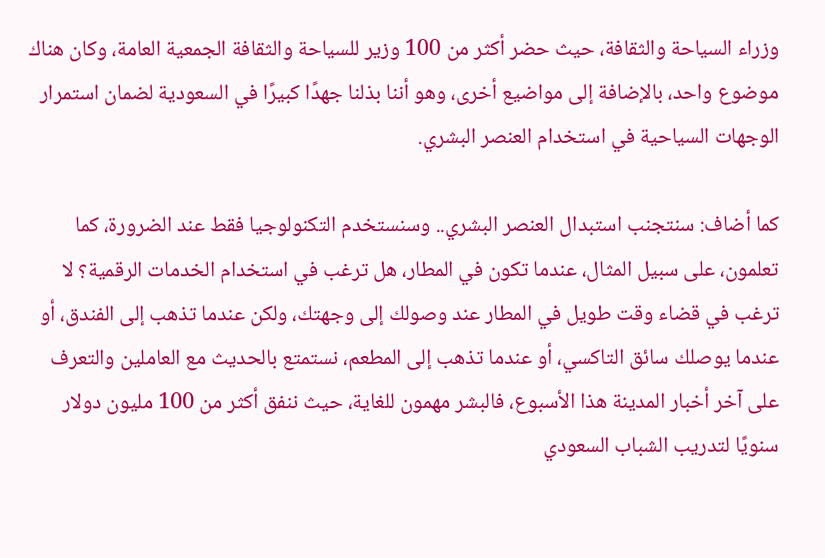وزراء السياحة والثقافة، حيث حضر أكثر من 100 وزير للسياحة والثقافة الجمعية العامة، وكان هناك موضوع واحد، بالإضافة إلى مواضيع أخرى، وهو أننا بذلنا جهدًا كبيرًا في السعودية لضمان استمرار الوجهات السياحية في استخدام العنصر البشري.

كما أضاف: سنتجنب استبدال العنصر البشري.. وسنستخدم التكنولوجيا فقط عند الضرورة، كما تعلمون، على سبيل المثال، عندما تكون في المطار، هل ترغب في استخدام الخدمات الرقمية؟ لا ترغب في قضاء وقت طويل في المطار عند وصولك إلى وجهتك، ولكن عندما تذهب إلى الفندق، أو عندما يوصلك سائق التاكسي، أو عندما تذهب إلى المطعم، نستمتع بالحديث مع العاملين والتعرف على آخر أخبار المدينة هذا الأسبوع، فالبشر مهمون للغاية، حيث ننفق أكثر من 100 مليون دولار سنويًا لتدريب الشباب السعودي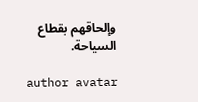وإلحاقهم بقطاع السياحة.

author avatar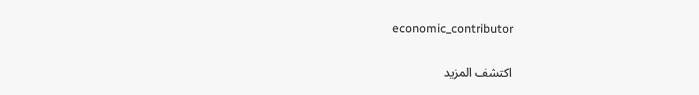economic_contributor

اكتشف المزيد